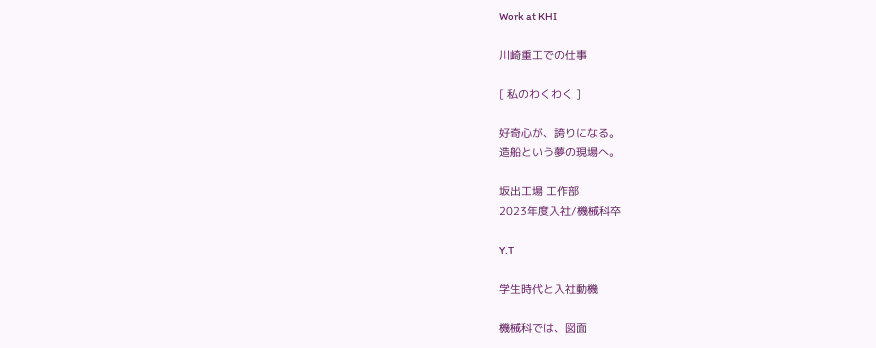Work at KHI

川崎重工での仕事

[ 私のわくわく ]

好奇心が、誇りになる。
造船という夢の現場へ。

坂出工場 工作部
2023年度入社/機械科卒

Y.T

学生時代と入社動機

機械科では、図面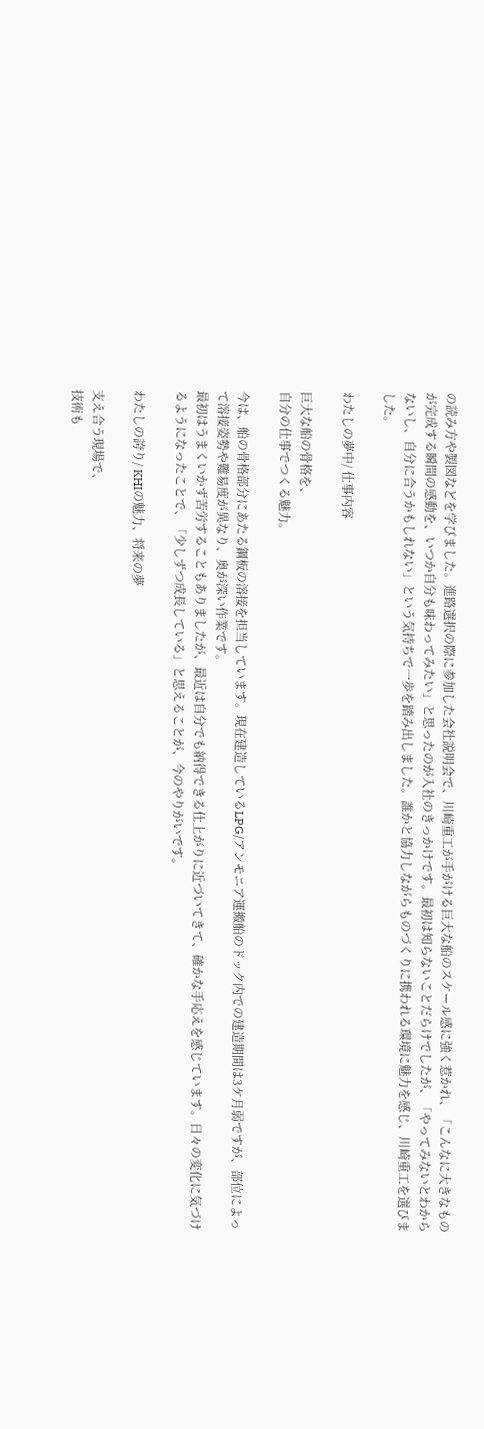の読み方や製図などを学びました。進路選択の際に参加した会社説明会で、川崎重工が手がける巨大な船のスケール感に強く惹かれ、「こんなに大きなものが完成する瞬間の感動を、いつか自分も味わってみたい」と思ったのが入社のきっかけです。最初は知らないことだらけでしたが、「やってみないとわからないし、自分に合うかもしれない」という気持ちで一歩を踏み出しました。誰かと協力しながらものづくりに携われる環境に魅力を感じ、川崎重工を選びました。

わたしの夢中/ 仕事内容

巨大な船の骨格を、
自分の仕事でつくる魅力。

今は、船の骨格部分にあたる鋼板の溶接を担当しています。現在建造しているLPG/アンモニア運搬船のドック内での建造期間は3ケ月弱ですが、部位によって溶接姿勢や難易度が異なり、奥が深い作業です。
最初はうまくいかず苦労することもありましたが、最近は自分でも納得できる仕上がりに近づいてきて、確かな手応えを感じています。日々の変化に気づけるようになったことで、「少しずつ成長している」と思えることが、今のやりがいです。

わたしの誇り/ KHIの魅力、将来の夢

支え合う現場で、
技術も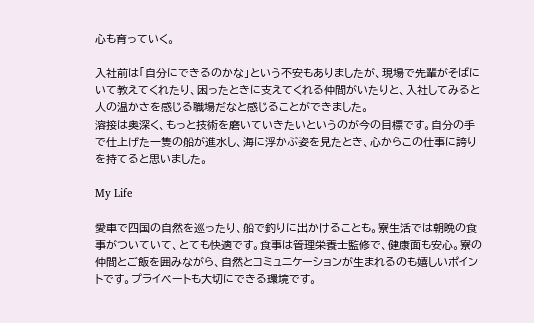心も育っていく。

入社前は「自分にできるのかな」という不安もありましたが、現場で先輩がそばにいて教えてくれたり、困ったときに支えてくれる仲間がいたりと、入社してみると人の温かさを感じる職場だなと感じることができました。
溶接は奥深く、もっと技術を磨いていきたいというのが今の目標です。自分の手で仕上げた一隻の船が進水し、海に浮かぶ姿を見たとき、心からこの仕事に誇りを持てると思いました。

My Life

愛車で四国の自然を巡ったり、船で釣りに出かけることも。寮生活では朝晩の食事がついていて、とても快適です。食事は管理栄養士監修で、健康面も安心。寮の仲間とご飯を囲みながら、自然とコミュニケーションが生まれるのも嬉しいポイントです。プライベートも大切にできる環境です。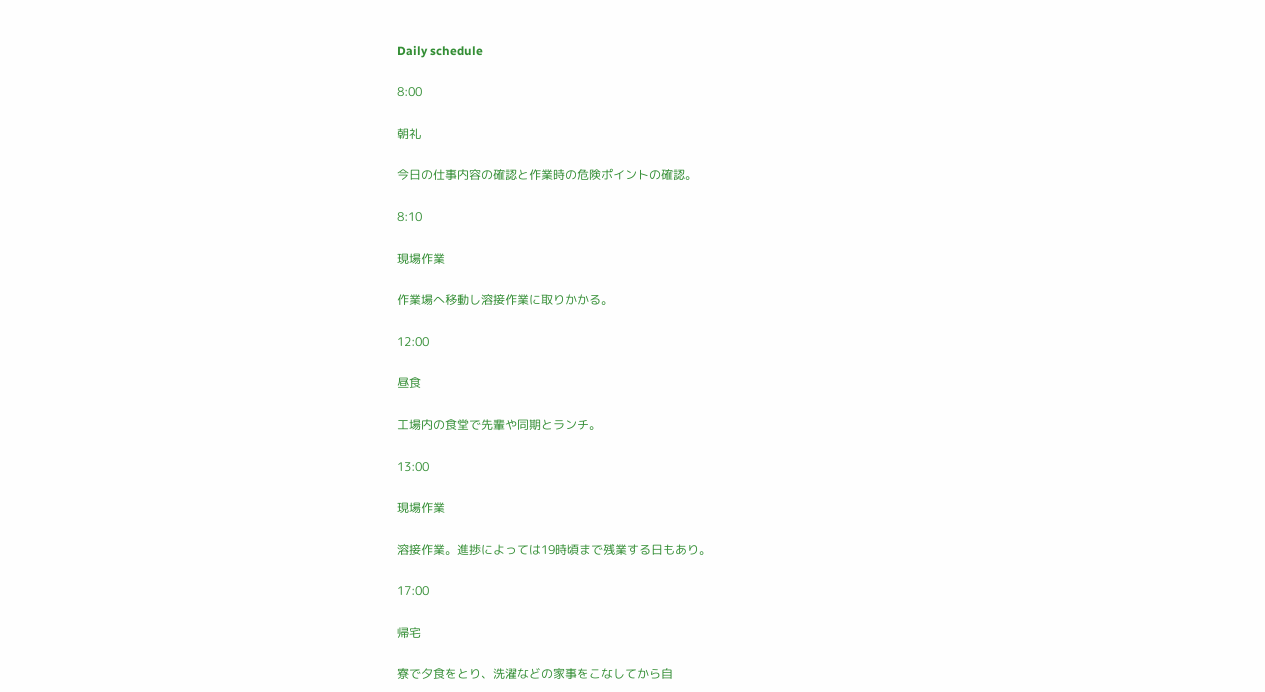Daily schedule

8:00

朝礼

今日の仕事内容の確認と作業時の危険ポイントの確認。

8:10

現場作業

作業場へ移動し溶接作業に取りかかる。

12:00

昼食

工場内の食堂で先輩や同期とランチ。

13:00

現場作業

溶接作業。進捗によっては19時頃まで残業する日もあり。

17:00

帰宅

寮で夕食をとり、洗濯などの家事をこなしてから自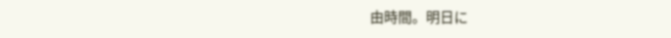由時間。明日に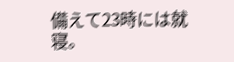備えて23時には就寝。